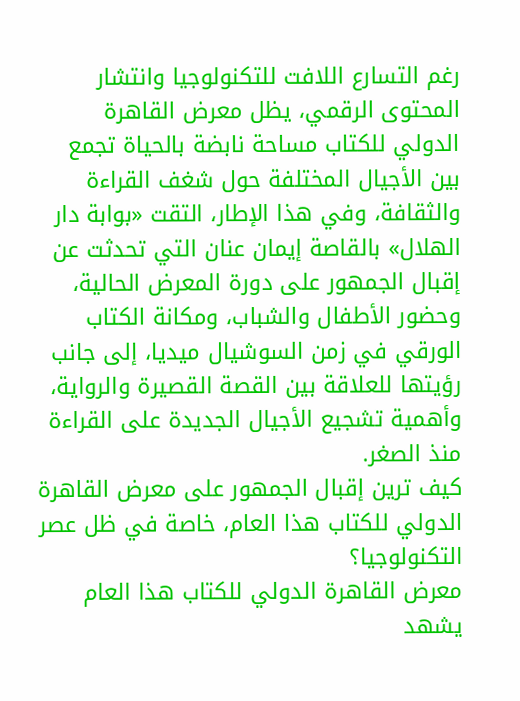رغم التسارع اللافت للتكنولوجيا وانتشار المحتوى الرقمي، يظل معرض القاهرة الدولي للكتاب مساحة نابضة بالحياة تجمع بين الأجيال المختلفة حول شغف القراءة والثقافة، وفي هذا الإطار، التقت «بوابة دار الهلال» بالقاصة إيمان عنان التي تحدثت عن إقبال الجمهور على دورة المعرض الحالية، وحضور الأطفال والشباب، ومكانة الكتاب الورقي في زمن السوشيال ميديا، إلى جانب رؤيتها للعلاقة بين القصة القصيرة والرواية، وأهمية تشجيع الأجيال الجديدة على القراءة منذ الصغر.
كيف ترين إقبال الجمهور على معرض القاهرة الدولي للكتاب هذا العام، خاصة في ظل عصر التكنولوجيا؟
معرض القاهرة الدولي للكتاب هذا العام يشهد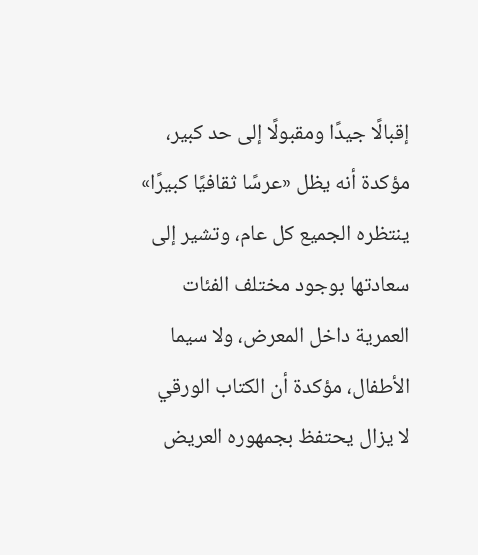إقبالًا جيدًا ومقبولًا إلى حد كبير، مؤكدة أنه يظل «عرسًا ثقافيًا كبيرًا» ينتظره الجميع كل عام، وتشير إلى سعادتها بوجود مختلف الفئات العمرية داخل المعرض، ولا سيما الأطفال، مؤكدة أن الكتاب الورقي لا يزال يحتفظ بجمهوره العريض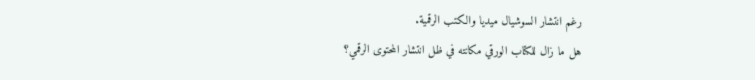رغم انتشار السوشيال ميديا والكتب الرقمية.
هل ما زال للكتاب الورقي مكانته في ظل انتشار المحتوى الرقمي؟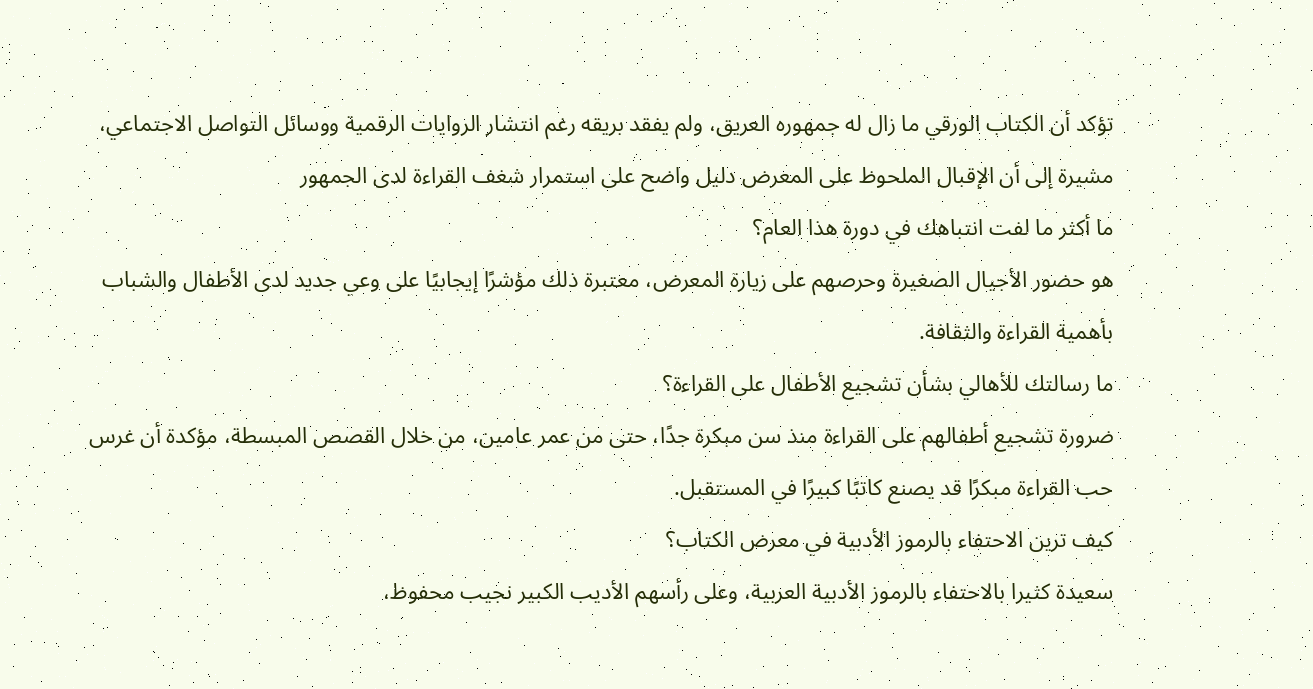تؤكد أن الكتاب الورقي ما زال له جمهوره العريق، ولم يفقد بريقه رغم انتشار الروايات الرقمية ووسائل التواصل الاجتماعي، مشيرة إلى أن الإقبال الملحوظ على المعرض دليل واضح على استمرار شغف القراءة لدى الجمهور
ما أكثر ما لفت انتباهك في دورة هذا العام؟
هو حضور الأجيال الصغيرة وحرصهم على زيارة المعرض، معتبرة ذلك مؤشرًا إيجابيًا على وعي جديد لدى الأطفال والشباب بأهمية القراءة والثقافة.
ما رسالتك للأهالي بشأن تشجيع الأطفال على القراءة؟
ضرورة تشجيع أطفالهم على القراءة منذ سن مبكرة جدًا، حتى من عمر عامين، من خلال القصص المبسطة، مؤكدة أن غرس حب القراءة مبكرًا قد يصنع كاتبًا كبيرًا في المستقبل.
كيف ترين الاحتفاء بالرموز الأدبية في معرض الكتاب؟
سعيدة كثيرا بالاحتفاء بالرموز الأدبية العربية، وعلى رأسهم الأديب الكبير نجيب محفوظ،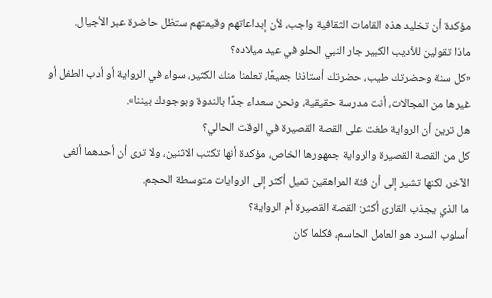مؤكدة أن تخليد هذه القامات الثقافية واجب، لأن إبداعاتهم وقيمتهم ستظل حاضرة عبر الأجيال.
ماذا تقولين للأديب الكبير جار النبي الحلو في عيد ميلاده؟
«كل سنة وحضرتك طيب، حضرتك أستاذنا جميعًا، تعلمنا منك الكثير، سواء في الرواية أو أدب الطفل أو غيرها من المجالات، أنت مدرسة حقيقية، ونحن سعداء جدًا بالندوة وبوجودك بيننا».
هل ترين أن الرواية طغت على القصة القصيرة في الوقت الحالي؟
كل من القصة القصيرة والرواية جمهورها الخاص، مؤكدة أنها تكتب الاثنين، ولا ترى أن أحدهما ألغى الآخر، لكنها تشير إلى أن فئة المراهقين تميل أكثر إلى الروايات متوسطة الحجم.
ما الذي يجذب القارئ أكثر: القصة القصيرة أم الرواية؟
أسلوب السرد هو العامل الحاسم، فكلما كان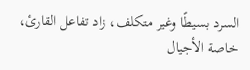السرد بسيطًا وغير متكلف، زاد تفاعل القارئ، خاصة الأجيال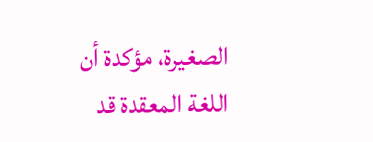الصغيرة، مؤكدة أن اللغة المعقدة قد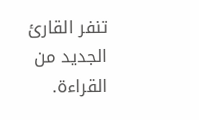تنفر القارئ الجديد من القراءة.